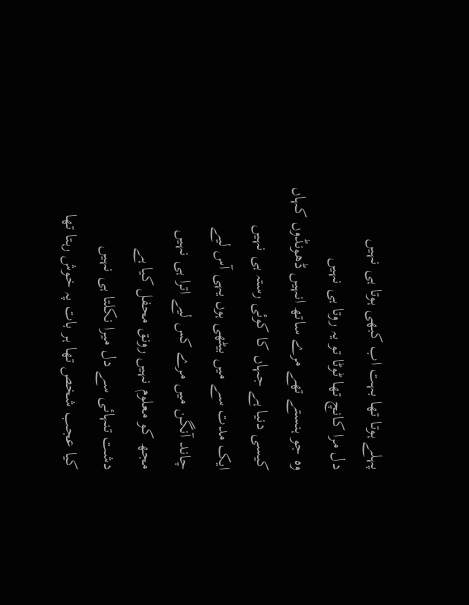پہلے ہوتا تھا بہت اب کبھی ہوتا ہی نہیں
دل مرا کانچ تھا ٹوٹا تو یہ روتا ہی نہیں
وہ جو ہنستے تھے مرے ساتھ انہیں ڈھونڈوں کہاں
کیسی دنیا ہے جہاں کا کوئی رستہ ہی نہیں
ایک مدت سے میں بیٹھی ہوں یہی آس لیے
چاند آنگن میں مرے کس لیے اترا ہی نہیں
مجھ کو معلوم نہیں رونق محفل کیا ہے
دشت تنہائی سے دل میرا نکلتا ہی نہیں
کیا عجب شخص تھا ہر بات پہ خوش رہتا تھا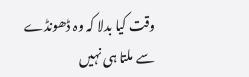وقت کیا بدلا کہ وہ ڈھونڈے سے ملتا ہی نہیں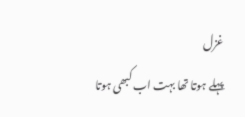غزل
پہلے ہوتا تھا بہت اب کبھی ہوتا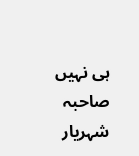ہی نہیں
صاحبہ شہریار